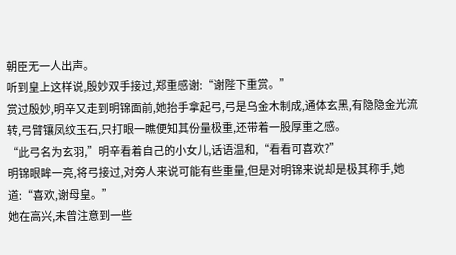朝臣无一人出声。
听到皇上这样说,殷妙双手接过,郑重感谢:“谢陛下重赏。”
赏过殷妙,明辛又走到明锦面前,她抬手拿起弓,弓是乌金木制成,通体玄黑,有隐隐金光流转,弓臂镶凤纹玉石,只打眼一瞧便知其份量极重,还带着一股厚重之感。
“此弓名为玄羽,”明辛看着自己的小女儿,话语温和,“看看可喜欢?”
明锦眼眸一亮,将弓接过,对旁人来说可能有些重量,但是对明锦来说却是极其称手,她道:“喜欢,谢母皇。”
她在高兴,未曾注意到一些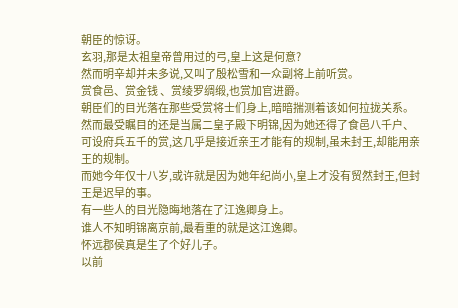朝臣的惊讶。
玄羽,那是太祖皇帝曾用过的弓,皇上这是何意?
然而明辛却并未多说,又叫了殷松雪和一众副将上前听赏。
赏食邑、赏金钱 、赏绫罗绸缎,也赏加官进爵。
朝臣们的目光落在那些受赏将士们身上,暗暗揣测着该如何拉拢关系。
然而最受瞩目的还是当属二皇子殿下明锦,因为她还得了食邑八千户、可设府兵五千的赏,这几乎是接近亲王才能有的规制,虽未封王,却能用亲王的规制。
而她今年仅十八岁,或许就是因为她年纪尚小,皇上才没有贸然封王,但封王是迟早的事。
有一些人的目光隐晦地落在了江逸卿身上。
谁人不知明锦离京前,最看重的就是这江逸卿。
怀远郡侯真是生了个好儿子。
以前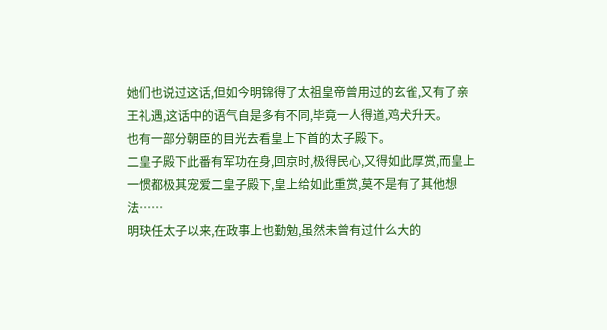她们也说过这话,但如今明锦得了太祖皇帝曾用过的玄雀,又有了亲王礼遇,这话中的语气自是多有不同,毕竟一人得道,鸡犬升天。
也有一部分朝臣的目光去看皇上下首的太子殿下。
二皇子殿下此番有军功在身,回京时,极得民心,又得如此厚赏,而皇上一惯都极其宠爱二皇子殿下,皇上给如此重赏,莫不是有了其他想法……
明玦任太子以来,在政事上也勤勉,虽然未曾有过什么大的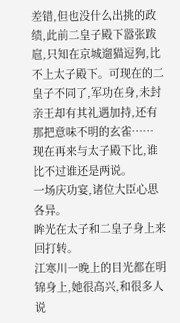差错,但也没什么出挑的政绩,此前二皇子殿下嚣张跋扈,只知在京城遛猫逗狗,比不上太子殿下。可现在的二皇子不同了,军功在身,未封亲王却有其礼遇加持,还有那把意味不明的玄雀……
现在再来与太子殿下比,谁比不过谁还是两说。
一场庆功宴,诸位大臣心思各异。
眸光在太子和二皇子身上来回打转。
江寒川一晚上的目光都在明锦身上,她很高兴,和很多人说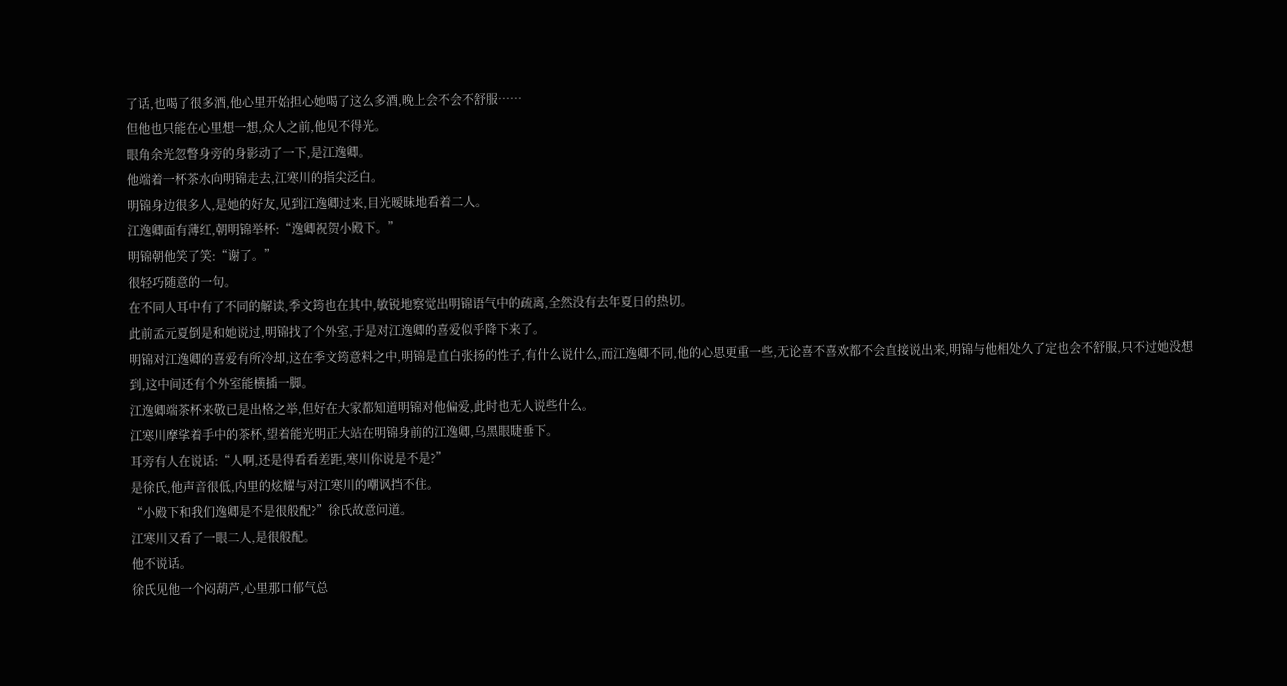了话,也喝了很多酒,他心里开始担心她喝了这么多酒,晚上会不会不舒服……
但他也只能在心里想一想,众人之前,他见不得光。
眼角余光忽瞥身旁的身影动了一下,是江逸卿。
他端着一杯茶水向明锦走去,江寒川的指尖泛白。
明锦身边很多人,是她的好友,见到江逸卿过来,目光暧昧地看着二人。
江逸卿面有薄红,朝明锦举杯:“逸卿祝贺小殿下。”
明锦朝他笑了笑:“谢了。”
很轻巧随意的一句。
在不同人耳中有了不同的解读,季文筠也在其中,敏锐地察觉出明锦语气中的疏离,全然没有去年夏日的热切。
此前孟元夏倒是和她说过,明锦找了个外室,于是对江逸卿的喜爱似乎降下来了。
明锦对江逸卿的喜爱有所冷却,这在季文筠意料之中,明锦是直白张扬的性子,有什么说什么,而江逸卿不同,他的心思更重一些,无论喜不喜欢都不会直接说出来,明锦与他相处久了定也会不舒服,只不过她没想到,这中间还有个外室能横插一脚。
江逸卿端茶杯来敬已是出格之举,但好在大家都知道明锦对他偏爱,此时也无人说些什么。
江寒川摩挲着手中的茶杯,望着能光明正大站在明锦身前的江逸卿,乌黑眼睫垂下。
耳旁有人在说话:“人啊,还是得看看差距,寒川你说是不是?”
是徐氏,他声音很低,内里的炫耀与对江寒川的嘲讽挡不住。
“小殿下和我们逸卿是不是很般配?”徐氏故意问道。
江寒川又看了一眼二人,是很般配。
他不说话。
徐氏见他一个闷葫芦,心里那口郁气总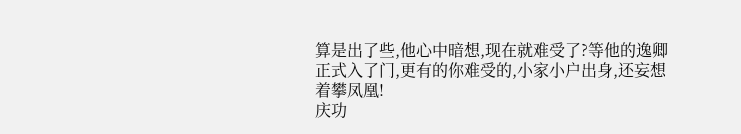算是出了些,他心中暗想,现在就难受了?等他的逸卿正式入了门,更有的你难受的,小家小户出身,还妄想着攀凤凰!
庆功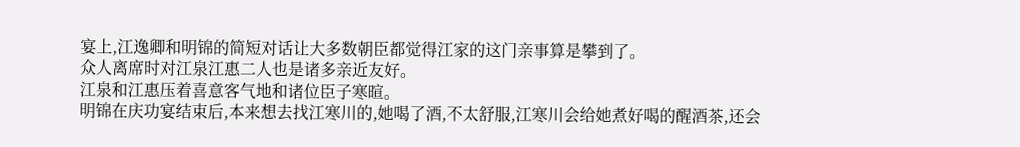宴上,江逸卿和明锦的简短对话让大多数朝臣都觉得江家的这门亲事算是攀到了。
众人离席时对江泉江惠二人也是诸多亲近友好。
江泉和江惠压着喜意客气地和诸位臣子寒暄。
明锦在庆功宴结束后,本来想去找江寒川的,她喝了酒,不太舒服,江寒川会给她煮好喝的醒酒茶,还会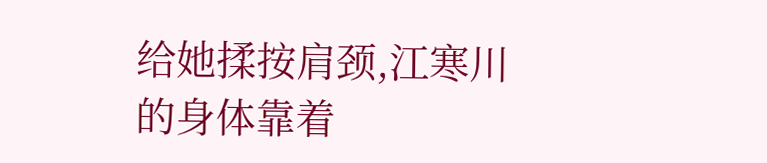给她揉按肩颈,江寒川的身体靠着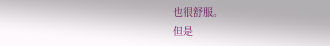也很舒服。
但是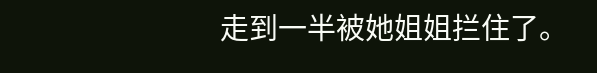走到一半被她姐姐拦住了。